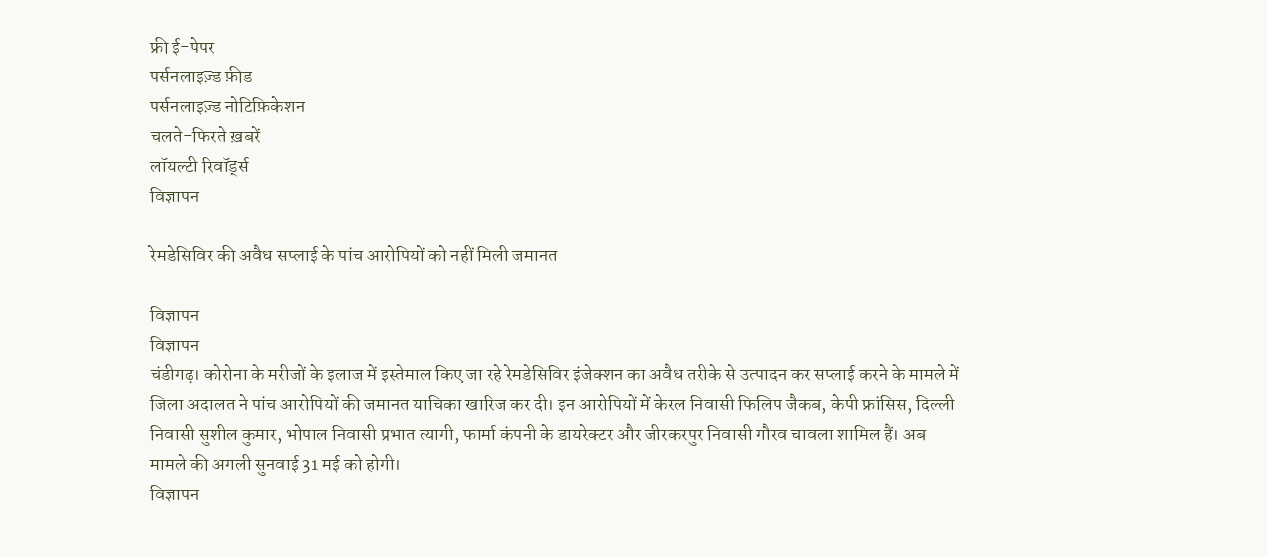फ्री ई-पेपर
पर्सनलाइज़्ड फ़ीड
पर्सनलाइज़्ड नोटिफ़िकेशन
चलते-फिरते ख़बरें
लॉयल्टी रिवॉर्ड्स
विज्ञापन

रेमडेसिविर की अवैध सप्लाई के पांच आरोपियों को नहीं मिली जमानत

विज्ञापन
विज्ञापन
चंडीगढ़। कोरोना के मरीजों के इलाज में इस्तेमाल किए जा रहे रेमडेसिविर इंजेक्शन का अवैध तरीके से उत्पादन कर सप्लाई करने के मामले में जिला अदालत ने पांच आरोपियों की जमानत याचिका खारिज कर दी। इन आरोपियों में केरल निवासी फिलिप जैकब, केपी फ्रांसिस, दिल्ली निवासी सुशील कुमार, भोपाल निवासी प्रभात त्यागी, फार्मा कंपनी के डायरेक्टर और जीरकरपुर निवासी गौरव चावला शामिल हैं। अब मामले की अगली सुनवाई 31 मई को होगी।
विज्ञापन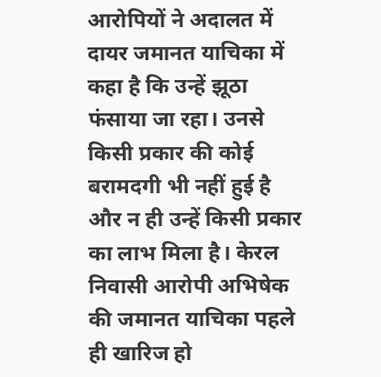आरोपियों ने अदालत में दायर जमानत याचिका में कहा है कि उन्हें झूठा फंसाया जा रहा। उनसे किसी प्रकार की कोई बरामदगी भी नहीं हुई है और न ही उन्हें किसी प्रकार का लाभ मिला है। केरल निवासी आरोपी अभिषेक की जमानत याचिका पहले ही खारिज हो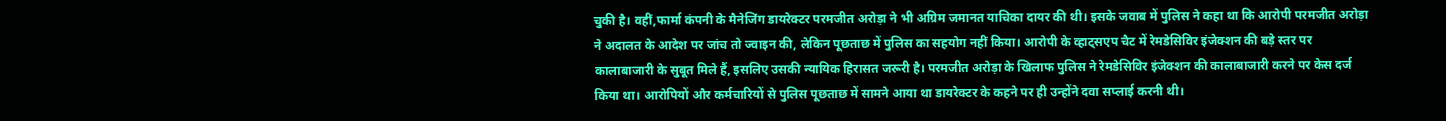चुकी है। वहीं,फार्मा कंपनी के मैनेजिंग डायरेक्टर परमजीत अरोड़ा ने भी अग्रिम जमानत याचिका दायर की थी। इसके जवाब में पुलिस ने कहा था कि आरोपी परमजीत अरोड़ा ने अदालत के आदेश पर जांच तो ज्वाइन की, लेकिन पूछताछ में पुलिस का सहयोग नहीं किया। आरोपी के व्हाट्सएप चैट में रेमडेसिविर इंजेक्शन की बड़े स्तर पर कालाबाजारी के सुबूत मिले हैं, इसलिए उसकी न्यायिक हिरासत जरूरी है। परमजीत अरोड़ा के खिलाफ पुलिस ने रेमडेसिविर इंजेक्शन की कालाबाजारी करने पर केस दर्ज किया था। आरोपियों और कर्मचारियों से पुलिस पूछताछ में सामने आया था डायरेक्टर के कहने पर ही उन्होंने दवा सप्लाई करनी थी।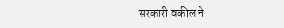सरकारी वकील ने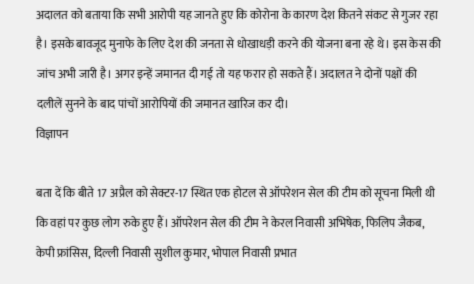अदालत को बताया कि सभी आरोपी यह जानते हुए कि कोरोना के कारण देश कितने संकट से गुजर रहा है। इसके बावजूद मुनाफे के लिए देश की जनता से धोखाधड़ी करने की योजना बना रहे थे। इस केस की जांच अभी जारी है। अगर इन्हें जमानत दी गई तो यह फरार हो सकते हैं। अदालत ने दोनों पक्षों की दलीलें सुनने के बाद पांचों आरोपियों की जमानत खारिज कर दी।
विज्ञापन

बता दें कि बीते 17 अप्रैल को सेक्टर-17 स्थित एक होटल से ऑपरेशन सेल की टीम को सूचना मिली थी कि वहां पर कुछ लोग रुके हुए हैं। ऑपरेशन सेल की टीम ने केरल निवासी अभिषेक, फिलिप जैकब, केपी फ्रांसिस, दिल्ली निवासी सुशील कुमार, भोपाल निवासी प्रभात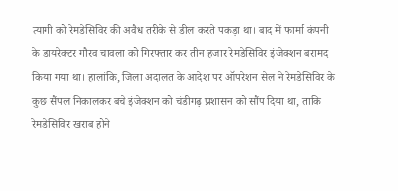त्यागी को रेमडेसिविर की अवैध तरीके से डील करते पकड़ा था। बाद में फार्मा कंपनी के डायरेक्टर गौरव चावला को गिरफ्तार कर तीन हजार रेमडेसिविर इंजेक्शन बरामद किया गया था। हालांकि, जिला अदालत के आदेश पर ऑपरेशन सेल ने रेमडेसिविर के कुछ सैंपल निकालकर बचे इंजेक्शन को चंडीगढ़ प्रशासन को सौंप दिया था, ताकि रेमडेसिविर खराब होने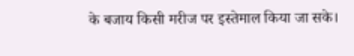के बजाय किसी मरीज पर इस्तेमाल किया जा सके।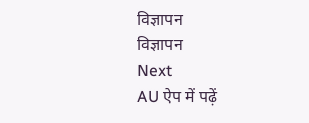विज्ञापन
विज्ञापन
Next
AU ऐप में पढ़ें